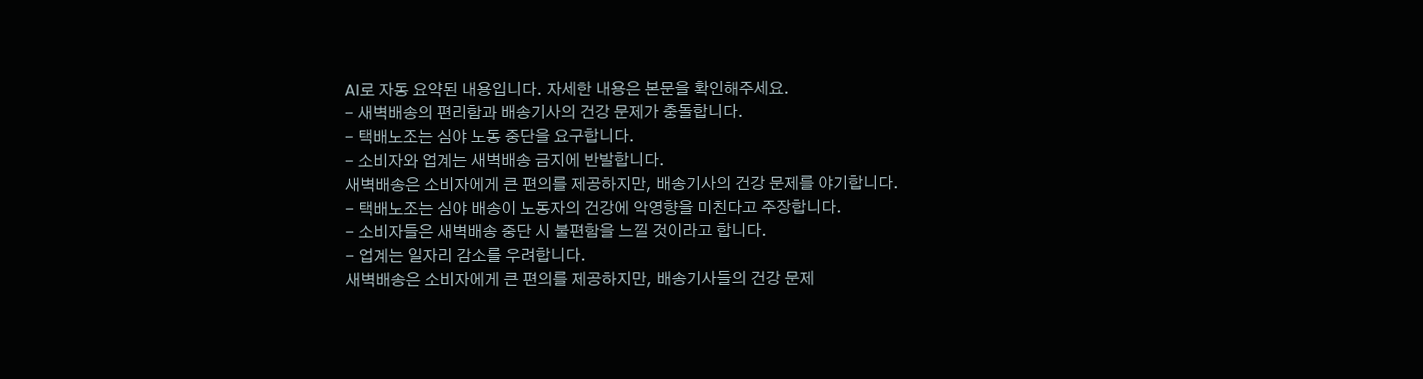AI로 자동 요약된 내용입니다. 자세한 내용은 본문을 확인해주세요.
- 새벽배송의 편리함과 배송기사의 건강 문제가 충돌합니다.
- 택배노조는 심야 노동 중단을 요구합니다.
- 소비자와 업계는 새벽배송 금지에 반발합니다.
새벽배송은 소비자에게 큰 편의를 제공하지만, 배송기사의 건강 문제를 야기합니다.
- 택배노조는 심야 배송이 노동자의 건강에 악영향을 미친다고 주장합니다.
- 소비자들은 새벽배송 중단 시 불편함을 느낄 것이라고 합니다.
- 업계는 일자리 감소를 우려합니다.
새벽배송은 소비자에게 큰 편의를 제공하지만, 배송기사들의 건강 문제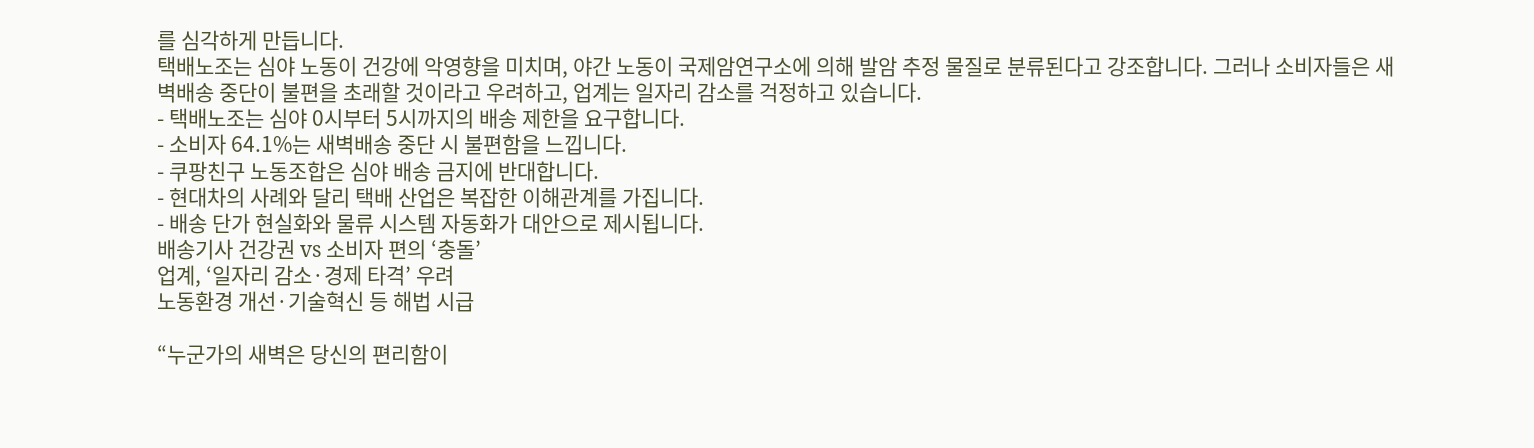를 심각하게 만듭니다.
택배노조는 심야 노동이 건강에 악영향을 미치며, 야간 노동이 국제암연구소에 의해 발암 추정 물질로 분류된다고 강조합니다. 그러나 소비자들은 새벽배송 중단이 불편을 초래할 것이라고 우려하고, 업계는 일자리 감소를 걱정하고 있습니다.
- 택배노조는 심야 0시부터 5시까지의 배송 제한을 요구합니다.
- 소비자 64.1%는 새벽배송 중단 시 불편함을 느낍니다.
- 쿠팡친구 노동조합은 심야 배송 금지에 반대합니다.
- 현대차의 사례와 달리 택배 산업은 복잡한 이해관계를 가집니다.
- 배송 단가 현실화와 물류 시스템 자동화가 대안으로 제시됩니다.
배송기사 건강권 vs 소비자 편의 ‘충돌’
업계, ‘일자리 감소·경제 타격’ 우려
노동환경 개선·기술혁신 등 해법 시급

“누군가의 새벽은 당신의 편리함이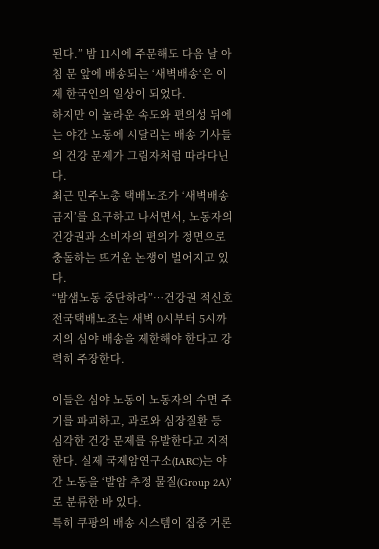된다.” 밤 11시에 주문해도 다음 날 아침 문 앞에 배송되는 ‘새벽배송‘은 이제 한국인의 일상이 되었다.
하지만 이 놀라운 속도와 편의성 뒤에는 야간 노동에 시달리는 배송 기사들의 건강 문제가 그림자처럼 따라다닌다.
최근 민주노총 택배노조가 ‘새벽배송 금지’를 요구하고 나서면서, 노동자의 건강권과 소비자의 편의가 정면으로 충돌하는 뜨거운 논쟁이 벌어지고 있다.
“밤샘노동 중단하라”…건강권 적신호
전국택배노조는 새벽 0시부터 5시까지의 심야 배송을 제한해야 한다고 강력히 주장한다.

이들은 심야 노동이 노동자의 수면 주기를 파괴하고, 과로와 심장질환 등 심각한 건강 문제를 유발한다고 지적한다. 실제 국제암연구소(IARC)는 야간 노동을 ‘발암 추정 물질(Group 2A)’로 분류한 바 있다.
특히 쿠팡의 배송 시스템이 집중 거론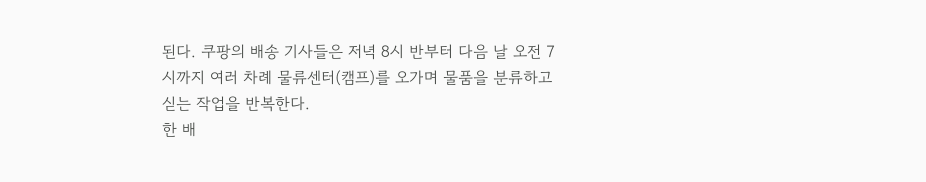된다. 쿠팡의 배송 기사들은 저녁 8시 반부터 다음 날 오전 7시까지 여러 차례 물류센터(캠프)를 오가며 물품을 분류하고 싣는 작업을 반복한다.
한 배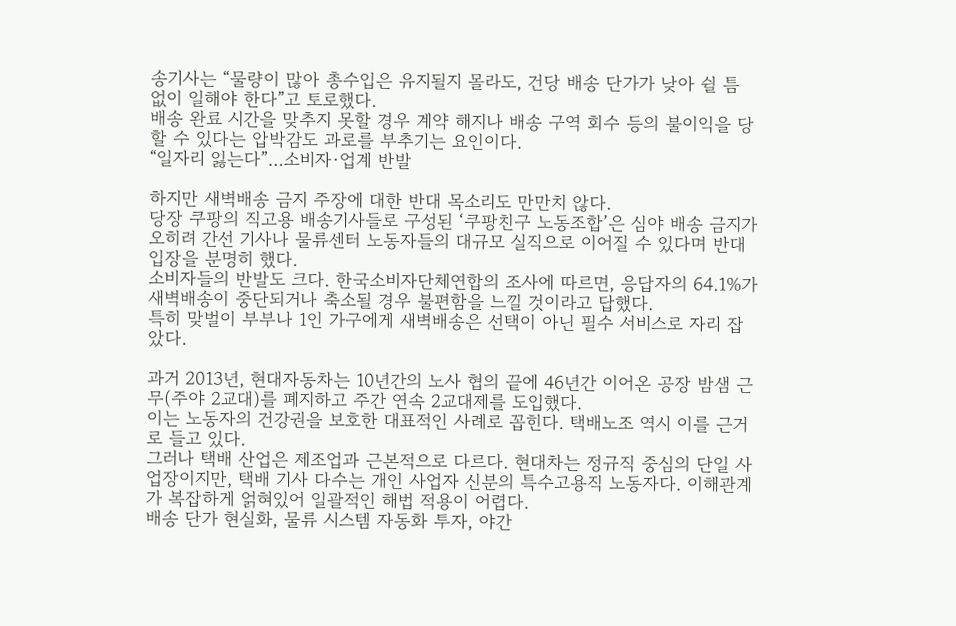송기사는 “물량이 많아 총수입은 유지될지 몰라도, 건당 배송 단가가 낮아 쉴 틈 없이 일해야 한다”고 토로했다.
배송 완료 시간을 맞추지 못할 경우 계약 해지나 배송 구역 회수 등의 불이익을 당할 수 있다는 압박감도 과로를 부추기는 요인이다.
“일자리 잃는다”…소비자·업계 반발

하지만 새벽배송 금지 주장에 대한 반대 목소리도 만만치 않다.
당장 쿠팡의 직고용 배송기사들로 구성된 ‘쿠팡친구 노동조합’은 심야 배송 금지가 오히려 간선 기사나 물류센터 노동자들의 대규모 실직으로 이어질 수 있다며 반대 입장을 분명히 했다.
소비자들의 반발도 크다. 한국소비자단체연합의 조사에 따르면, 응답자의 64.1%가 새벽배송이 중단되거나 축소될 경우 불편함을 느낄 것이라고 답했다.
특히 맞벌이 부부나 1인 가구에게 새벽배송은 선택이 아닌 필수 서비스로 자리 잡았다.

과거 2013년, 현대자동차는 10년간의 노사 협의 끝에 46년간 이어온 공장 밤샘 근무(주야 2교대)를 폐지하고 주간 연속 2교대제를 도입했다.
이는 노동자의 건강권을 보호한 대표적인 사례로 꼽힌다. 택배노조 역시 이를 근거로 들고 있다.
그러나 택배 산업은 제조업과 근본적으로 다르다. 현대차는 정규직 중심의 단일 사업장이지만, 택배 기사 다수는 개인 사업자 신분의 특수고용직 노동자다. 이해관계가 복잡하게 얽혀있어 일괄적인 해법 적용이 어렵다.
배송 단가 현실화, 물류 시스템 자동화 투자, 야간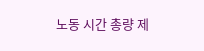노동 시간 총량 제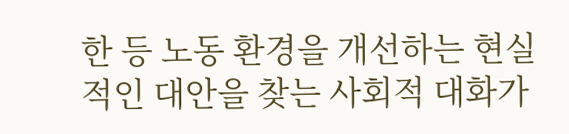한 등 노동 환경을 개선하는 현실적인 대안을 찾는 사회적 대화가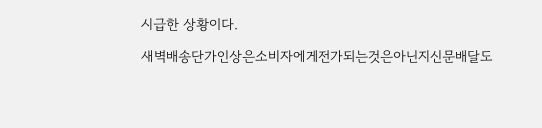시급한 상황이다.

새벽배송단가인상은소비자에게전가되는것은아닌지신문배달도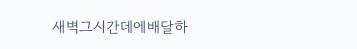새벽그시간데에배달하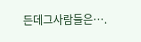든데그사람들은….